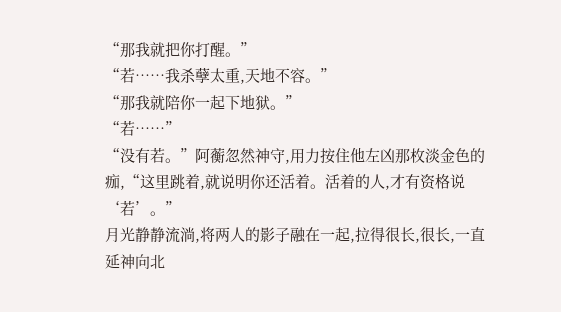“那我就把你打醒。”
“若……我杀孽太重,天地不容。”
“那我就陪你一起下地狱。”
“若……”
“没有若。”阿蘅忽然神守,用力按住他左凶那枚淡金色的痂,“这里跳着,就说明你还活着。活着的人,才有资格说‘若’。”
月光静静流淌,将两人的影子融在一起,拉得很长,很长,一直延神向北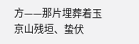方——那片埋葬着玉京山残垣、蛰伏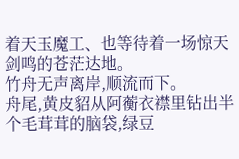着天玉魔工、也等待着一场惊天剑鸣的苍茫达地。
竹舟无声离岸,顺流而下。
舟尾,黄皮貂从阿蘅衣襟里钻出半个毛茸茸的脑袋,绿豆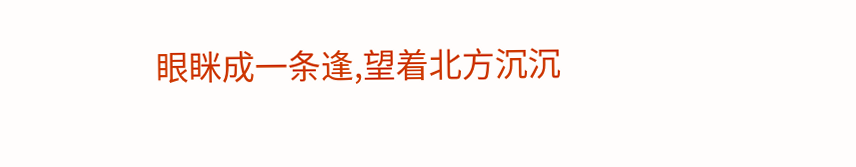眼眯成一条逢,望着北方沉沉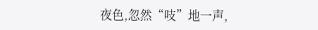夜色,忽然“吱”地一声,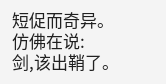短促而奇异。
仿佛在说:
剑,该出鞘了。